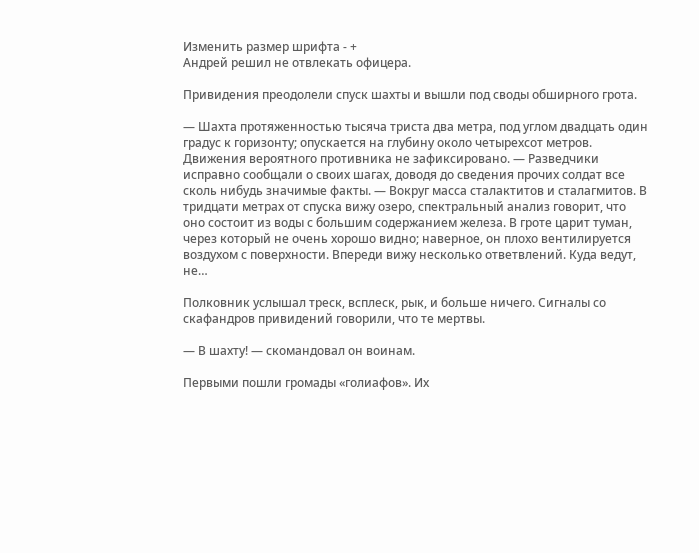Изменить размер шрифта - +
Андрей решил не отвлекать офицера.

Привидения преодолели спуск шахты и вышли под своды обширного грота.

— Шахта протяженностью тысяча триста два метра, под углом двадцать один градус к горизонту; опускается на глубину около четырехсот метров. Движения вероятного противника не зафиксировано. — Разведчики исправно сообщали о своих шагах, доводя до сведения прочих солдат все сколь нибудь значимые факты. — Вокруг масса сталактитов и сталагмитов. В тридцати метрах от спуска вижу озеро, спектральный анализ говорит, что оно состоит из воды с большим содержанием железа. В гроте царит туман, через который не очень хорошо видно; наверное, он плохо вентилируется воздухом с поверхности. Впереди вижу несколько ответвлений. Куда ведут, не…

Полковник услышал треск, всплеск, рык, и больше ничего. Сигналы со скафандров привидений говорили, что те мертвы.

— В шахту! — скомандовал он воинам.

Первыми пошли громады «голиафов». Их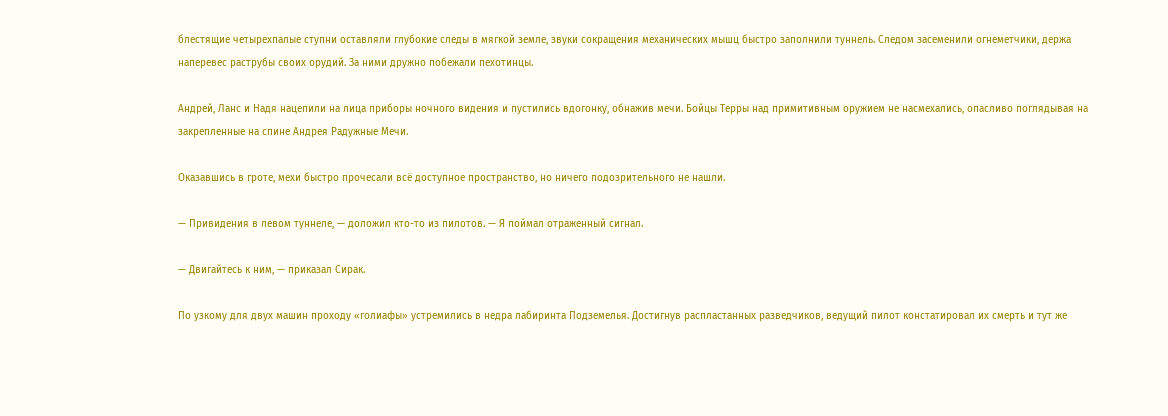блестящие четырехпалые ступни оставляли глубокие следы в мягкой земле, звуки сокращения механических мышц быстро заполнили туннель. Следом засеменили огнеметчики, держа наперевес раструбы своих орудий. За ними дружно побежали пехотинцы.

Андрей, Ланс и Надя нацепили на лица приборы ночного видения и пустились вдогонку, обнажив мечи. Бойцы Терры над примитивным оружием не насмехались, опасливо поглядывая на закрепленные на спине Андрея Радужные Мечи.

Оказавшись в гроте, мехи быстро прочесали всё доступное пространство, но ничего подозрительного не нашли.

— Привидения в левом туннеле, — доложил кто-то из пилотов. — Я поймал отраженный сигнал.

— Двигайтесь к ним, — приказал Сирак.

По узкому для двух машин проходу «голиафы» устремились в недра лабиринта Подземелья. Достигнув распластанных разведчиков, ведущий пилот констатировал их смерть и тут же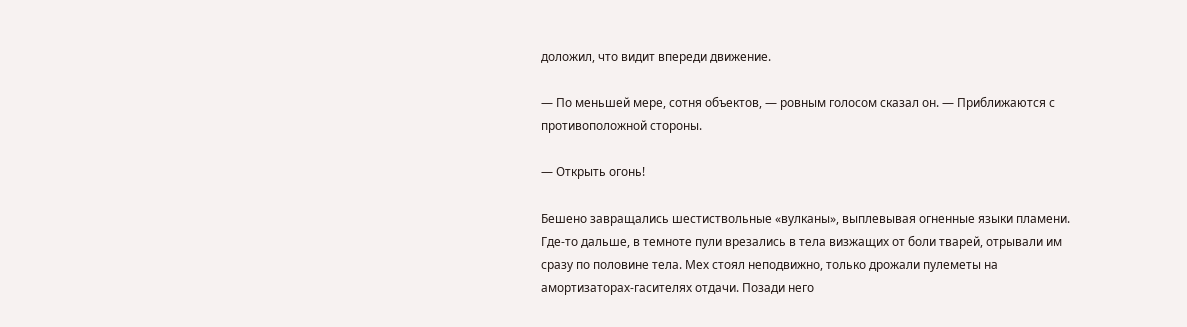доложил, что видит впереди движение.

— По меньшей мере, сотня объектов, — ровным голосом сказал он. — Приближаются с противоположной стороны.

— Открыть огонь!

Бешено завращались шестиствольные «вулканы», выплевывая огненные языки пламени. Где-то дальше, в темноте пули врезались в тела визжащих от боли тварей, отрывали им сразу по половине тела. Мех стоял неподвижно, только дрожали пулеметы на амортизаторах-гасителях отдачи. Позади него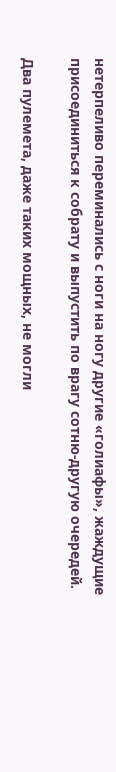нетерпеливо переминались с ноги на ногу другие «голиафы», жаждущие присоединиться к собрату и выпустить по врагу сотню-другую очередей.

Два пулемета, даже таких мощных, не могли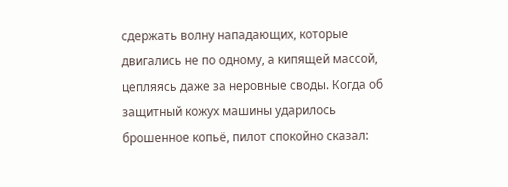сдержать волну нападающих, которые двигались не по одному, а кипящей массой, цепляясь даже за неровные своды. Когда об защитный кожух машины ударилось брошенное копьё, пилот спокойно сказал: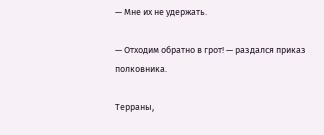— Мне их не удержать.

— Отходим обратно в грот! — раздался приказ полковника.

Терраны,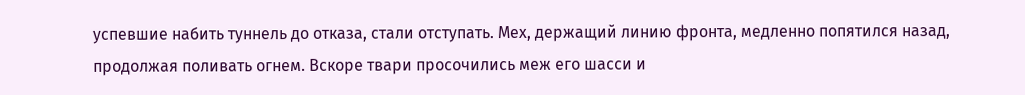успевшие набить туннель до отказа, стали отступать. Мех, держащий линию фронта, медленно попятился назад, продолжая поливать огнем. Вскоре твари просочились меж его шасси и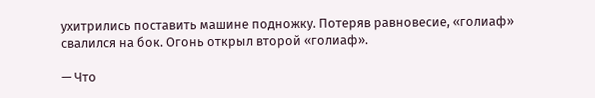ухитрились поставить машине подножку. Потеряв равновесие, «голиаф» свалился на бок. Огонь открыл второй «голиаф».

— Что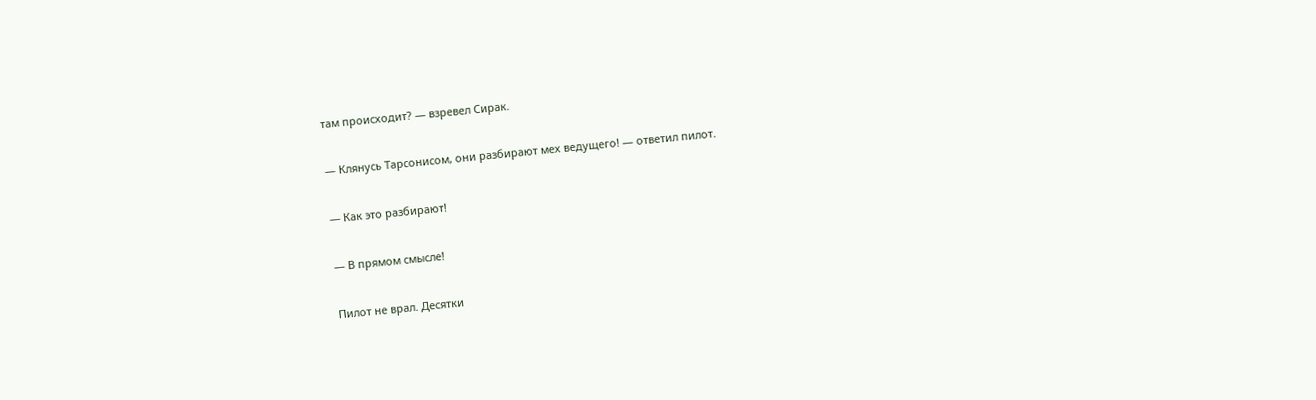там происходит? — взревел Сирак.

— Клянусь Тарсонисом, они разбирают мех ведущего! — ответил пилот.

— Как это разбирают!

— В прямом смысле!

Пилот не врал. Десятки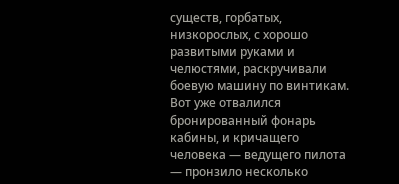существ, горбатых, низкорослых, с хорошо развитыми руками и челюстями, раскручивали боевую машину по винтикам. Вот уже отвалился бронированный фонарь кабины, и кричащего человека — ведущего пилота — пронзило несколько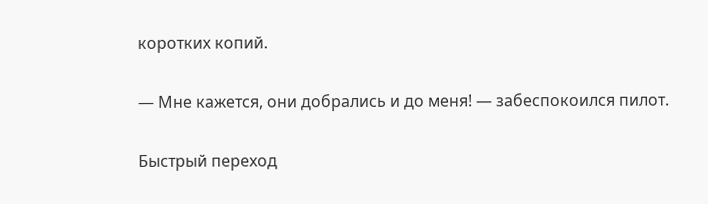коротких копий.

— Мне кажется, они добрались и до меня! — забеспокоился пилот.

Быстрый переход